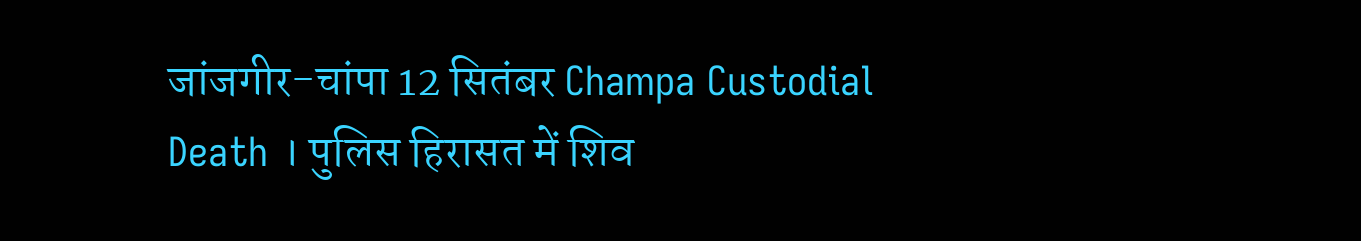जांजगीर-चांपा 12 सितंबर Champa Custodial Death । पुलिस हिरासत में शिव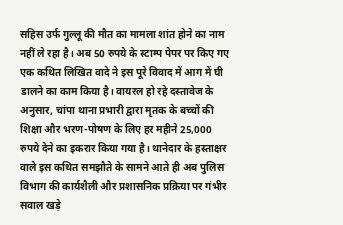सहिस उर्फ गुल्लू की मौत का मामला शांत होने का नाम नहीं ले रहा है। अब 50 रुपये के स्टाम्प पेपर पर किए गए एक कथित लिखित वादे ने इस पूरे विवाद में आग में घी डालने का काम किया है। वायरल हो रहे दस्तावेज के अनुसार, चांपा थाना प्रभारी द्वारा मृतक के बच्चों की शिक्षा और भरण-पोषण के लिए हर महीने 25,000 रुपये देने का इकरार किया गया है। थानेदार के हस्ताक्षर वाले इस कथित समझौते के सामने आते ही अब पुलिस विभाग की कार्यशैली और प्रशासनिक प्रक्रिया पर गंभीर सवाल खड़े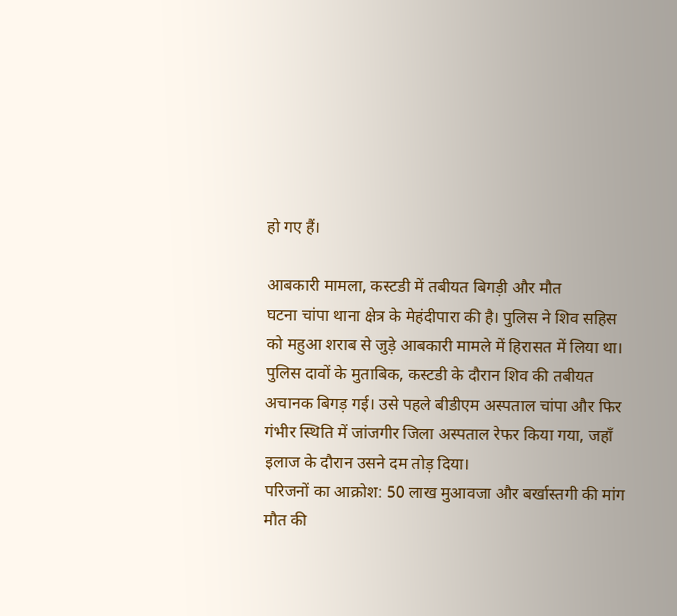हो गए हैं।

आबकारी मामला, कस्टडी में तबीयत बिगड़ी और मौत
घटना चांपा थाना क्षेत्र के मेहंदीपारा की है। पुलिस ने शिव सहिस को महुआ शराब से जुड़े आबकारी मामले में हिरासत में लिया था। पुलिस दावों के मुताबिक, कस्टडी के दौरान शिव की तबीयत अचानक बिगड़ गई। उसे पहले बीडीएम अस्पताल चांपा और फिर गंभीर स्थिति में जांजगीर जिला अस्पताल रेफर किया गया, जहाँ इलाज के दौरान उसने दम तोड़ दिया।
परिजनों का आक्रोश: 50 लाख मुआवजा और बर्खास्तगी की मांग
मौत की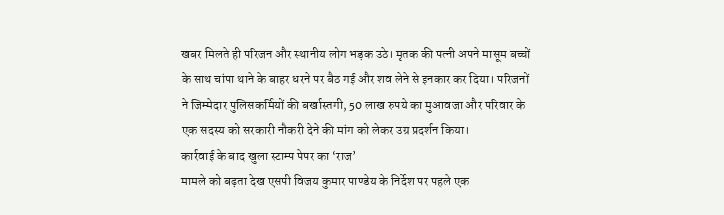खबर मिलते ही परिजन और स्थानीय लोग भड़क उठे। मृतक की पत्नी अपने मासूम बच्चों के साथ चांपा थाने के बाहर धरने पर बैठ गई और शव लेने से इनकार कर दिया। परिजनों ने जिम्मेदार पुलिसकर्मियों की बर्खास्तगी, 50 लाख रुपये का मुआवजा और परिवार के एक सदस्य को सरकारी नौकरी देने की मांग को लेकर उग्र प्रदर्शन किया।
कार्रवाई के बाद खुला स्टाम्प पेपर का ‘राज’
मामले को बढ़ता देख एसपी विजय कुमार पाण्डेय के निर्देश पर पहले एक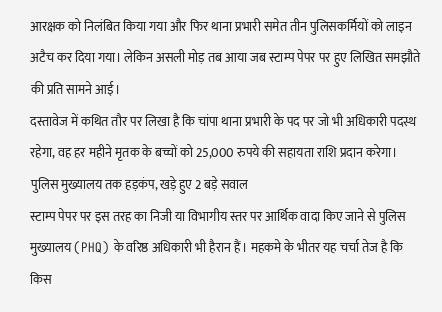आरक्षक को निलंबित किया गया और फिर थाना प्रभारी समेत तीन पुलिसकर्मियों को लाइन अटैच कर दिया गया। लेकिन असली मोड़ तब आया जब स्टाम्प पेपर पर हुए लिखित समझौते की प्रति सामने आई।
दस्तावेज में कथित तौर पर लिखा है कि चांपा थाना प्रभारी के पद पर जो भी अधिकारी पदस्थ रहेगा, वह हर महीने मृतक के बच्चों को 25,000 रुपये की सहायता राशि प्रदान करेगा।
पुलिस मुख्यालय तक हड़कंप, खड़े हुए 2 बड़े सवाल
स्टाम्प पेपर पर इस तरह का निजी या विभागीय स्तर पर आर्थिक वादा किए जाने से पुलिस मुख्यालय (PHQ) के वरिष्ठ अधिकारी भी हैरान हैं। महकमे के भीतर यह चर्चा तेज है कि किस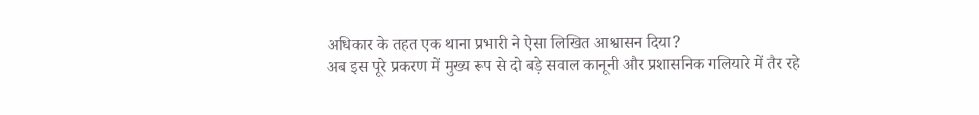अधिकार के तहत एक थाना प्रभारी ने ऐसा लिखित आश्वासन दिया?
अब इस पूरे प्रकरण में मुख्य रूप से दो बड़े सवाल कानूनी और प्रशासनिक गलियारे में तैर रहे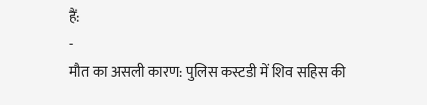हैं:
-
मौत का असली कारण: पुलिस कस्टडी में शिव सहिस की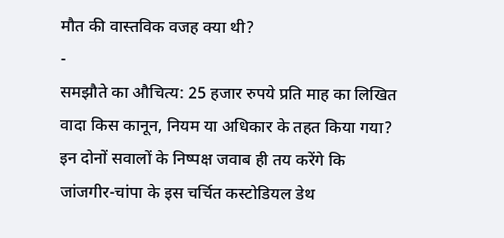मौत की वास्तविक वजह क्या थी?
-
समझौते का औचित्य: 25 हजार रुपये प्रति माह का लिखित वादा किस कानून, नियम या अधिकार के तहत किया गया?
इन दोनों सवालों के निष्पक्ष जवाब ही तय करेंगे कि जांजगीर-चांपा के इस चर्चित कस्टोडियल डेथ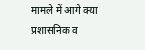मामले में आगे क्या प्रशासनिक व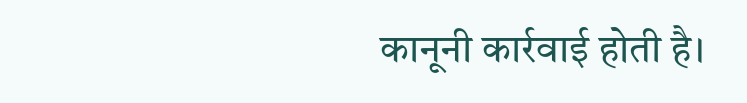कानूनी कार्रवाई होती है।